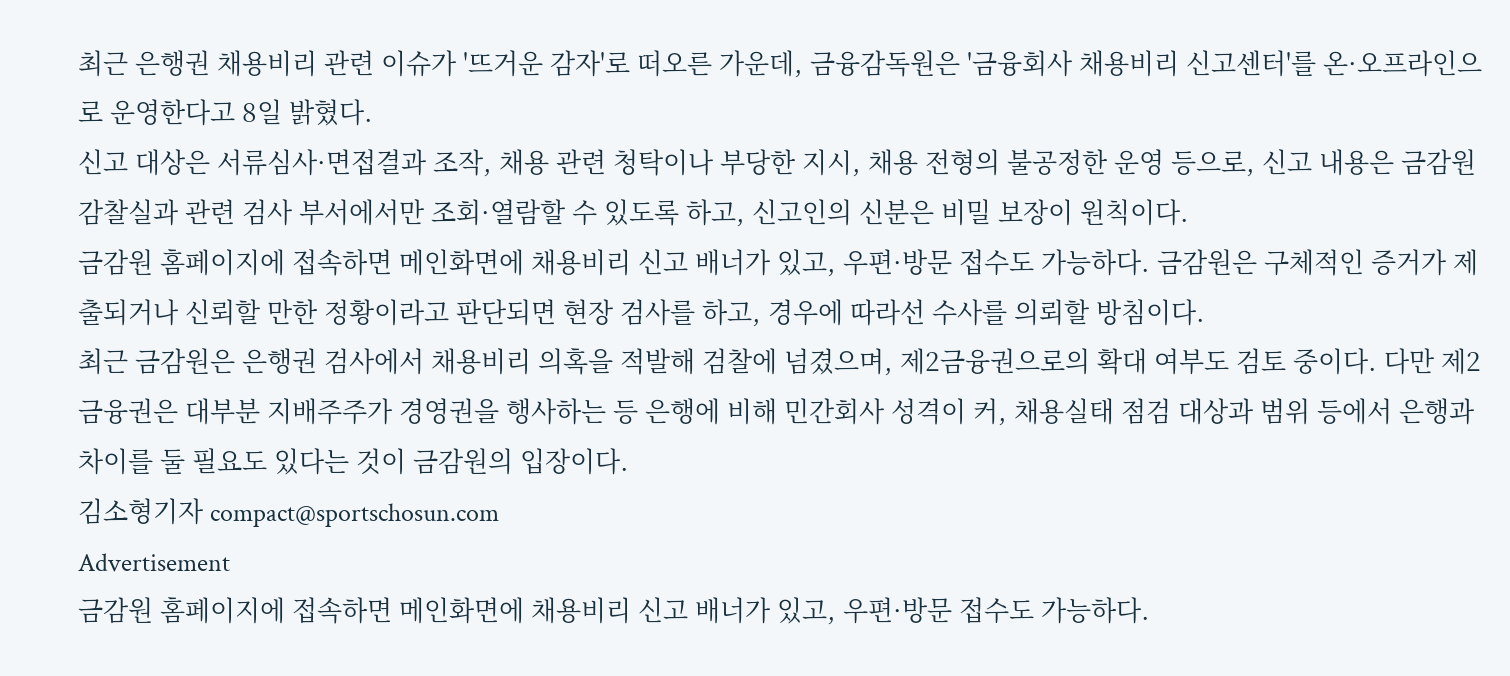최근 은행권 채용비리 관련 이슈가 '뜨거운 감자'로 떠오른 가운데, 금융감독원은 '금융회사 채용비리 신고센터'를 온·오프라인으로 운영한다고 8일 밝혔다.
신고 대상은 서류심사·면접결과 조작, 채용 관련 청탁이나 부당한 지시, 채용 전형의 불공정한 운영 등으로, 신고 내용은 금감원 감찰실과 관련 검사 부서에서만 조회·열람할 수 있도록 하고, 신고인의 신분은 비밀 보장이 원칙이다.
금감원 홈페이지에 접속하면 메인화면에 채용비리 신고 배너가 있고, 우편·방문 접수도 가능하다. 금감원은 구체적인 증거가 제출되거나 신뢰할 만한 정황이라고 판단되면 현장 검사를 하고, 경우에 따라선 수사를 의뢰할 방침이다.
최근 금감원은 은행권 검사에서 채용비리 의혹을 적발해 검찰에 넘겼으며, 제2금융권으로의 확대 여부도 검토 중이다. 다만 제2금융권은 대부분 지배주주가 경영권을 행사하는 등 은행에 비해 민간회사 성격이 커, 채용실태 점검 대상과 범위 등에서 은행과 차이를 둘 필요도 있다는 것이 금감원의 입장이다.
김소형기자 compact@sportschosun.com
Advertisement
금감원 홈페이지에 접속하면 메인화면에 채용비리 신고 배너가 있고, 우편·방문 접수도 가능하다.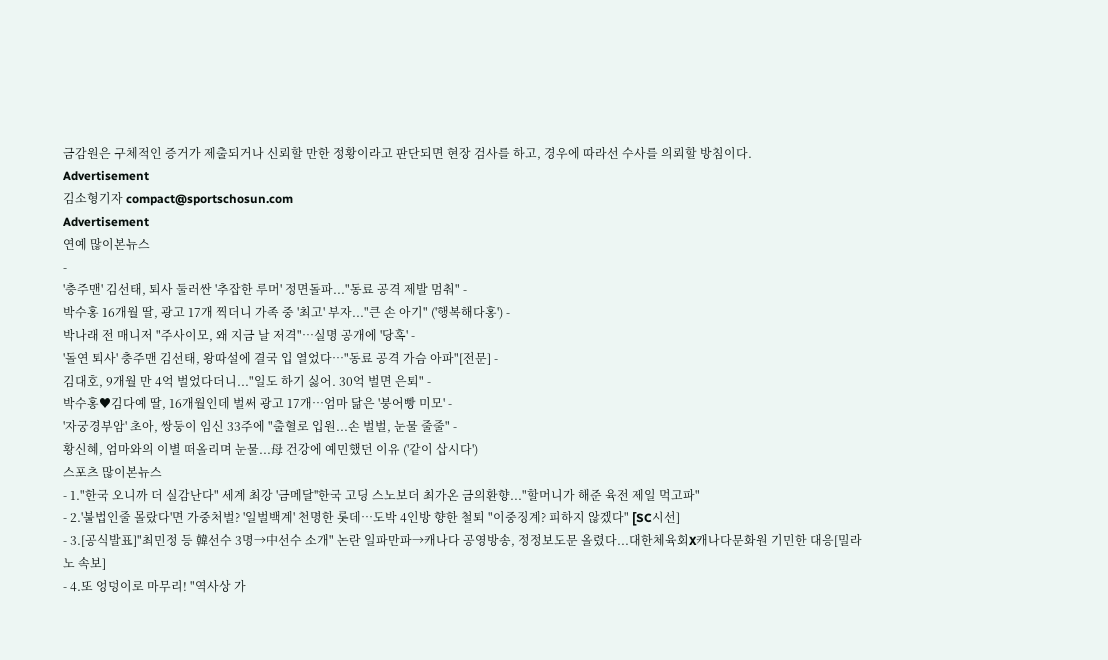금감원은 구체적인 증거가 제출되거나 신뢰할 만한 정황이라고 판단되면 현장 검사를 하고, 경우에 따라선 수사를 의뢰할 방침이다.
Advertisement
김소형기자 compact@sportschosun.com
Advertisement
연예 많이본뉴스
-
'충주맨' 김선태, 퇴사 둘러싼 '추잡한 루머' 정면돌파..."동료 공격 제발 멈춰" -
박수홍 16개월 딸, 광고 17개 찍더니 가족 중 '최고' 부자..."큰 손 아기" ('행복해다홍') -
박나래 전 매니저 "주사이모, 왜 지금 날 저격"…실명 공개에 '당혹' -
'돌연 퇴사' 충주맨 김선태, 왕따설에 결국 입 열었다…"동료 공격 가슴 아파"[전문] -
김대호, 9개월 만 4억 벌었다더니..."일도 하기 싫어. 30억 벌면 은퇴" -
박수홍♥김다예 딸, 16개월인데 벌써 광고 17개…엄마 닮은 '붕어빵 미모' -
'자궁경부암' 초아, 쌍둥이 임신 33주에 "출혈로 입원...손 벌벌, 눈물 줄줄" -
황신혜, 엄마와의 이별 떠올리며 눈물...母 건강에 예민했던 이유 ('같이 삽시다')
스포츠 많이본뉴스
- 1."한국 오니까 더 실감난다" 세계 최강 '금메달''한국 고딩 스노보더 최가온 금의환향..."할머니가 해준 육전 제일 먹고파"
- 2.'불법인줄 몰랐다'면 가중처벌? '일벌백계' 천명한 롯데…도박 4인방 향한 철퇴 "이중징계? 피하지 않겠다" [SC시선]
- 3.[공식발표]"최민정 등 韓선수 3명→中선수 소개" 논란 일파만파→캐나다 공영방송, 정정보도문 올렸다...대한체육회X캐나다문화원 기민한 대응[밀라노 속보]
- 4.또 엉덩이로 마무리! "역사상 가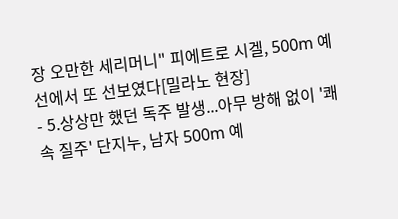장 오만한 세리머니" 피에트로 시겔, 500m 예선에서 또 선보였다[밀라노 현장]
- 5.상상만 했던 독주 발생...아무 방해 없이 '쾌속 질주' 단지누, 남자 500m 예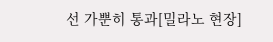선 가뿐히 통과[밀라노 현장]